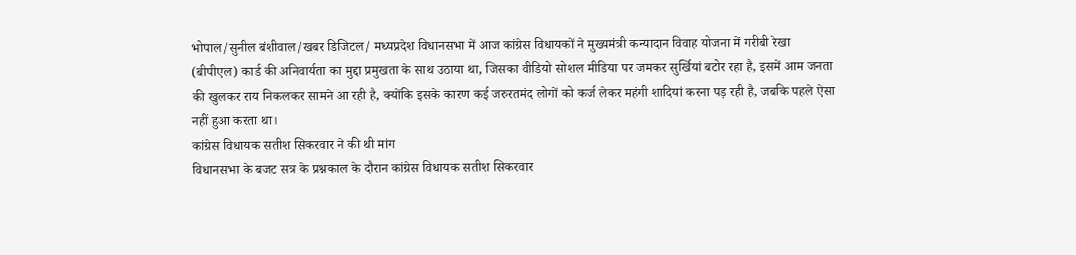भोपाल/सुनील बंशीवाल/खबर डिजिटल/ मध्यप्रदेश विधानसभा में आज कांग्रेस विधायकों ने मुख्यमंत्री कन्यादान विवाह योजना में गरीबी रेखा (बीपीएल) कार्ड की अनिवार्यता का मुद्दा प्रमुखता के साथ उठाया था, जिसका वीडियो सोशल मीडिया पर जमकर सुर्खियां बटोर रहा है, इसमें आम जनता की खुलकर राय निकलकर सामने आ रही है, क्योंकि इसके कारण कई जरुरतमंद लोगों को कर्ज लेकर महंगी शादियां करना पड़ रही है, जबकि पहले ऐसा नहीं हुआ करता था।
कांग्रेस विधायक सतीश सिकरवार ने की थी मांग
विधानसभा के बजट सत्र के प्रश्नकाल के दौरान कांग्रेस विधायक सतीश सिकरवार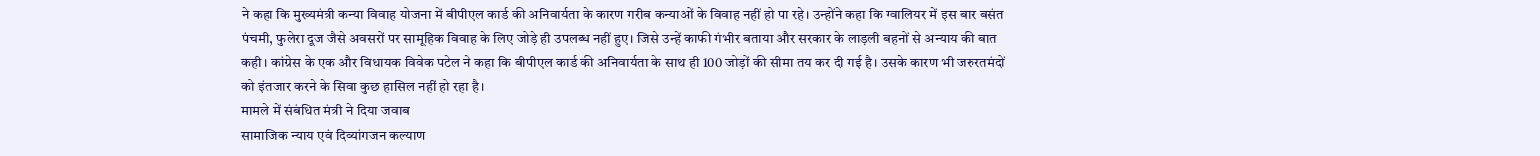ने कहा कि मुख्यमंत्री कन्या विवाह योजना में बीपीएल कार्ड की अनिवार्यता के कारण गरीब कन्याओं के विवाह नहीं हो पा रहे। उन्होंने कहा कि ग्वालियर में इस बार बसंत पंचमी, फुलेरा दूज जैसे अवसरों पर सामूहिक विवाह के लिए जोड़े ही उपलब्ध नहीं हुए। जिसे उन्हें काफी गंभीर बताया और सरकार के लाड़ली बहनों से अन्याय की बात कही। कांग्रेस के एक और विधायक विवेक पटेल ने कहा कि बीपीएल कार्ड की अनिवार्यता के साथ ही 100 जोड़ों की सीमा तय कर दी गई है। उसके कारण भी जरुरतमंदों को इंतजार करने के सिवा कुछ हासिल नहीं हो रहा है।
मामले में संबंधित मंत्री ने दिया जवाब
सामाजिक न्याय एवं दिव्यांगजन कल्याण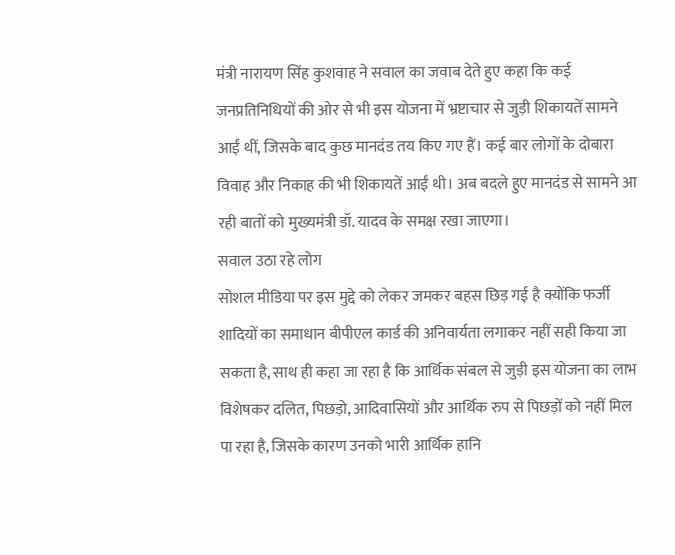मंत्री नारायण सिंह कुशवाह ने सवाल का जवाब देते हुए कहा कि कई जनप्रतिनिधियों की ओर से भी इस योजना में भ्रष्टाचार से जुड़ी शिकायतें सामने आईं थीं, जिसके बाद कुछ मानदंड तय किए गए हैं। कई बार लोगों के दोबारा विवाह और निकाह की भी शिकायतें आईं थी। अब बदले हुए मानदंड से सामने आ रही बातों को मुख्यमंत्री डॉ. यादव के समक्ष रखा जाएगा।
सवाल उठा रहे लोग
सोशल मीडिया पर इस मुद्दे को लेकर जमकर बहस छिड़ गई है क्योंकि फर्जी शादियों का समाधान बीपीएल कार्ड की अनिवार्यता लगाकर नहीं सही किया जा सकता है, साथ ही कहा जा रहा है कि आर्थिक संबल से जुड़ी इस योजना का लाभ विशेषकर दलित, पिछड़ो, आदिवासियों और आर्थिक रुप से पिछड़ों को नहीं मिल पा रहा है, जिसके कारण उनको भारी आर्थिक हानि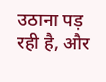उठाना पड़ रही है, और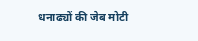धनाढ्यों की जेब मोटी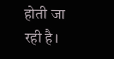होती जा रही है।